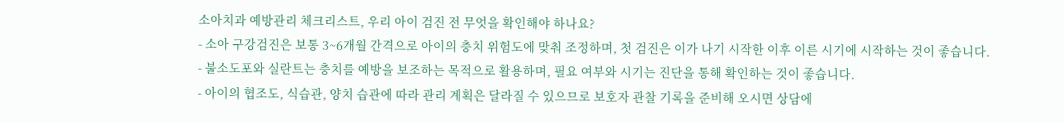소아치과 예방관리 체크리스트, 우리 아이 검진 전 무엇을 확인해야 하나요?
- 소아 구강검진은 보통 3~6개월 간격으로 아이의 충치 위험도에 맞춰 조정하며, 첫 검진은 이가 나기 시작한 이후 이른 시기에 시작하는 것이 좋습니다.
- 불소도포와 실란트는 충치를 예방을 보조하는 목적으로 활용하며, 필요 여부와 시기는 진단을 통해 확인하는 것이 좋습니다.
- 아이의 협조도, 식습관, 양치 습관에 따라 관리 계획은 달라질 수 있으므로 보호자 관찰 기록을 준비해 오시면 상담에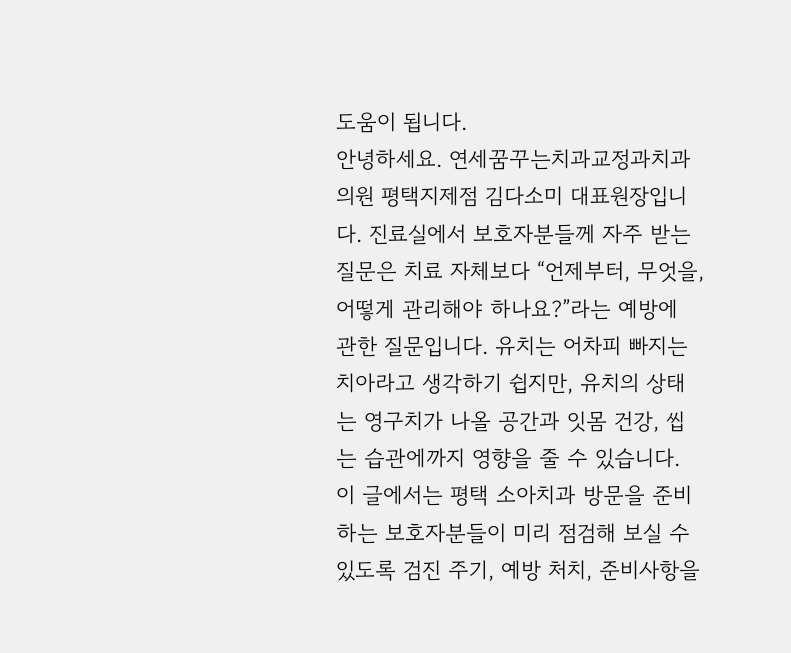도움이 됩니다.
안녕하세요. 연세꿈꾸는치과교정과치과의원 평택지제점 김다소미 대표원장입니다. 진료실에서 보호자분들께 자주 받는 질문은 치료 자체보다 “언제부터, 무엇을, 어떻게 관리해야 하나요?”라는 예방에 관한 질문입니다. 유치는 어차피 빠지는 치아라고 생각하기 쉽지만, 유치의 상태는 영구치가 나올 공간과 잇몸 건강, 씹는 습관에까지 영향을 줄 수 있습니다. 이 글에서는 평택 소아치과 방문을 준비하는 보호자분들이 미리 점검해 보실 수 있도록 검진 주기, 예방 처치, 준비사항을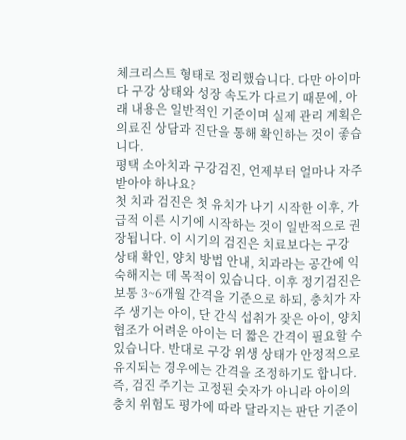체크리스트 형태로 정리했습니다. 다만 아이마다 구강 상태와 성장 속도가 다르기 때문에, 아래 내용은 일반적인 기준이며 실제 관리 계획은 의료진 상담과 진단을 통해 확인하는 것이 좋습니다.
평택 소아치과 구강검진, 언제부터 얼마나 자주 받아야 하나요?
첫 치과 검진은 첫 유치가 나기 시작한 이후, 가급적 이른 시기에 시작하는 것이 일반적으로 권장됩니다. 이 시기의 검진은 치료보다는 구강 상태 확인, 양치 방법 안내, 치과라는 공간에 익숙해지는 데 목적이 있습니다. 이후 정기검진은 보통 3~6개월 간격을 기준으로 하되, 충치가 자주 생기는 아이, 단 간식 섭취가 잦은 아이, 양치 협조가 어려운 아이는 더 짧은 간격이 필요할 수 있습니다. 반대로 구강 위생 상태가 안정적으로 유지되는 경우에는 간격을 조정하기도 합니다. 즉, 검진 주기는 고정된 숫자가 아니라 아이의 충치 위험도 평가에 따라 달라지는 판단 기준이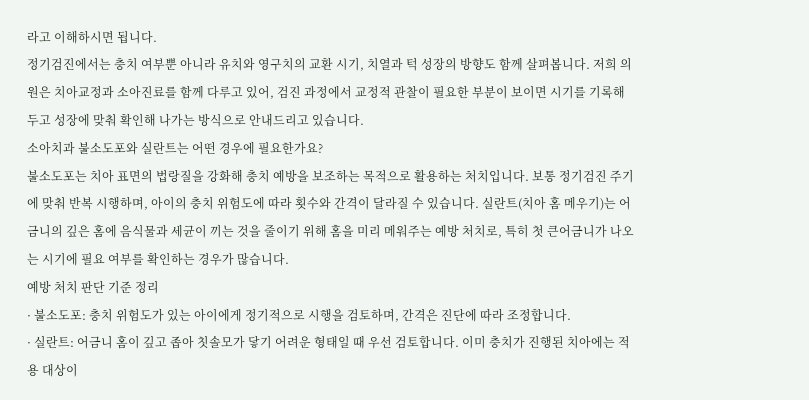라고 이해하시면 됩니다.
정기검진에서는 충치 여부뿐 아니라 유치와 영구치의 교환 시기, 치열과 턱 성장의 방향도 함께 살펴봅니다. 저희 의원은 치아교정과 소아진료를 함께 다루고 있어, 검진 과정에서 교정적 관찰이 필요한 부분이 보이면 시기를 기록해 두고 성장에 맞춰 확인해 나가는 방식으로 안내드리고 있습니다.
소아치과 불소도포와 실란트는 어떤 경우에 필요한가요?
불소도포는 치아 표면의 법랑질을 강화해 충치 예방을 보조하는 목적으로 활용하는 처치입니다. 보통 정기검진 주기에 맞춰 반복 시행하며, 아이의 충치 위험도에 따라 횟수와 간격이 달라질 수 있습니다. 실란트(치아 홈 메우기)는 어금니의 깊은 홈에 음식물과 세균이 끼는 것을 줄이기 위해 홈을 미리 메워주는 예방 처치로, 특히 첫 큰어금니가 나오는 시기에 필요 여부를 확인하는 경우가 많습니다.
예방 처치 판단 기준 정리
· 불소도포: 충치 위험도가 있는 아이에게 정기적으로 시행을 검토하며, 간격은 진단에 따라 조정합니다.
· 실란트: 어금니 홈이 깊고 좁아 칫솔모가 닿기 어려운 형태일 때 우선 검토합니다. 이미 충치가 진행된 치아에는 적용 대상이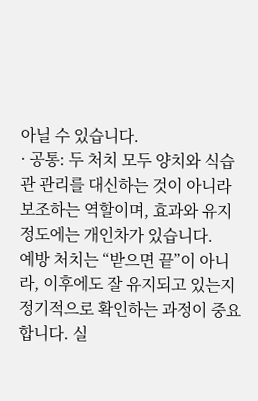아닐 수 있습니다.
· 공통: 두 처치 모두 양치와 식습관 관리를 대신하는 것이 아니라 보조하는 역할이며, 효과와 유지 정도에는 개인차가 있습니다.
예방 처치는 “받으면 끝”이 아니라, 이후에도 잘 유지되고 있는지 정기적으로 확인하는 과정이 중요합니다. 실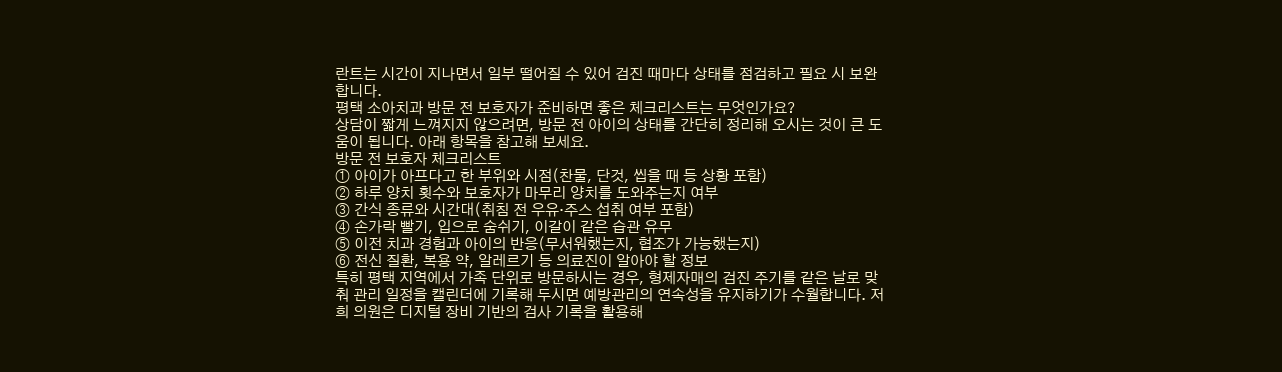란트는 시간이 지나면서 일부 떨어질 수 있어 검진 때마다 상태를 점검하고 필요 시 보완합니다.
평택 소아치과 방문 전 보호자가 준비하면 좋은 체크리스트는 무엇인가요?
상담이 짧게 느껴지지 않으려면, 방문 전 아이의 상태를 간단히 정리해 오시는 것이 큰 도움이 됩니다. 아래 항목을 참고해 보세요.
방문 전 보호자 체크리스트
① 아이가 아프다고 한 부위와 시점(찬물, 단것, 씹을 때 등 상황 포함)
② 하루 양치 횟수와 보호자가 마무리 양치를 도와주는지 여부
③ 간식 종류와 시간대(취침 전 우유·주스 섭취 여부 포함)
④ 손가락 빨기, 입으로 숨쉬기, 이갈이 같은 습관 유무
⑤ 이전 치과 경험과 아이의 반응(무서워했는지, 협조가 가능했는지)
⑥ 전신 질환, 복용 약, 알레르기 등 의료진이 알아야 할 정보
특히 평택 지역에서 가족 단위로 방문하시는 경우, 형제자매의 검진 주기를 같은 날로 맞춰 관리 일정을 캘린더에 기록해 두시면 예방관리의 연속성을 유지하기가 수월합니다. 저희 의원은 디지털 장비 기반의 검사 기록을 활용해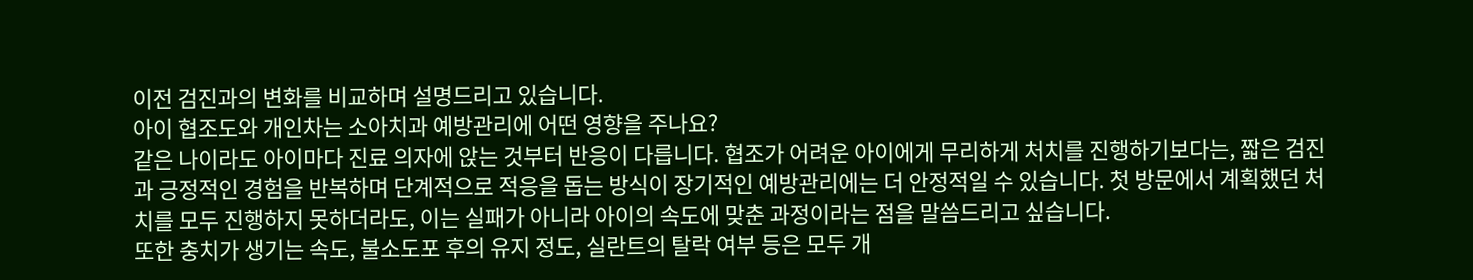이전 검진과의 변화를 비교하며 설명드리고 있습니다.
아이 협조도와 개인차는 소아치과 예방관리에 어떤 영향을 주나요?
같은 나이라도 아이마다 진료 의자에 앉는 것부터 반응이 다릅니다. 협조가 어려운 아이에게 무리하게 처치를 진행하기보다는, 짧은 검진과 긍정적인 경험을 반복하며 단계적으로 적응을 돕는 방식이 장기적인 예방관리에는 더 안정적일 수 있습니다. 첫 방문에서 계획했던 처치를 모두 진행하지 못하더라도, 이는 실패가 아니라 아이의 속도에 맞춘 과정이라는 점을 말씀드리고 싶습니다.
또한 충치가 생기는 속도, 불소도포 후의 유지 정도, 실란트의 탈락 여부 등은 모두 개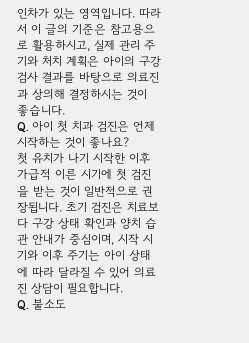인차가 있는 영역입니다. 따라서 이 글의 기준은 참고용으로 활용하시고, 실제 관리 주기와 처치 계획은 아이의 구강 검사 결과를 바탕으로 의료진과 상의해 결정하시는 것이 좋습니다.
Q. 아이 첫 치과 검진은 언제 시작하는 것이 좋나요?
첫 유치가 나기 시작한 이후 가급적 이른 시기에 첫 검진을 받는 것이 일반적으로 권장됩니다. 초기 검진은 치료보다 구강 상태 확인과 양치 습관 안내가 중심이며, 시작 시기와 이후 주기는 아이 상태에 따라 달라질 수 있어 의료진 상담이 필요합니다.
Q. 불소도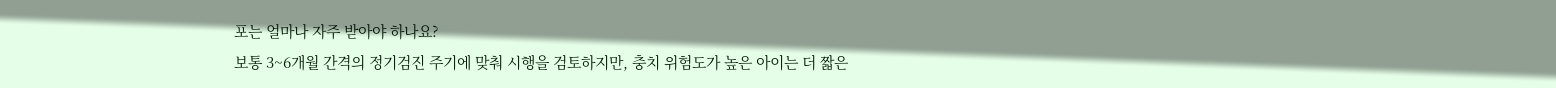포는 얼마나 자주 받아야 하나요?
보통 3~6개월 간격의 정기검진 주기에 맞춰 시행을 검토하지만, 충치 위험도가 높은 아이는 더 짧은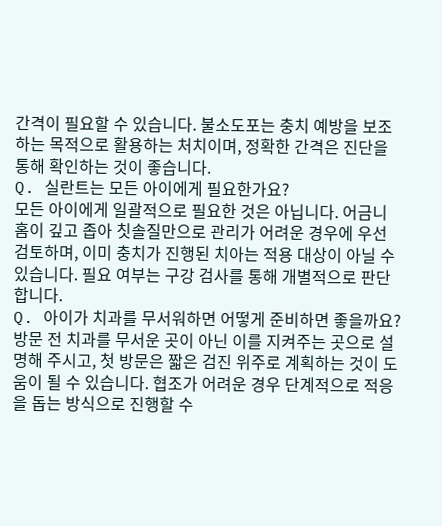간격이 필요할 수 있습니다. 불소도포는 충치 예방을 보조하는 목적으로 활용하는 처치이며, 정확한 간격은 진단을 통해 확인하는 것이 좋습니다.
Q. 실란트는 모든 아이에게 필요한가요?
모든 아이에게 일괄적으로 필요한 것은 아닙니다. 어금니 홈이 깊고 좁아 칫솔질만으로 관리가 어려운 경우에 우선 검토하며, 이미 충치가 진행된 치아는 적용 대상이 아닐 수 있습니다. 필요 여부는 구강 검사를 통해 개별적으로 판단합니다.
Q. 아이가 치과를 무서워하면 어떻게 준비하면 좋을까요?
방문 전 치과를 무서운 곳이 아닌 이를 지켜주는 곳으로 설명해 주시고, 첫 방문은 짧은 검진 위주로 계획하는 것이 도움이 될 수 있습니다. 협조가 어려운 경우 단계적으로 적응을 돕는 방식으로 진행할 수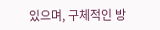있으며, 구체적인 방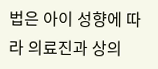법은 아이 성향에 따라 의료진과 상의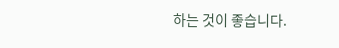하는 것이 좋습니다.